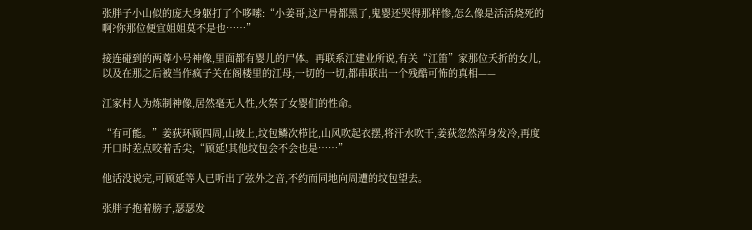张胖子小山似的庞大身躯打了个哆嗦:“小姜哥,这尸骨都黑了,鬼婴还哭得那样惨,怎么像是活活烧死的啊?你那位便宜姐姐莫不是也……”

接连碰到的两尊小号神像,里面都有婴儿的尸体。再联系江建业所说,有关“江笛”家那位夭折的女儿,以及在那之后被当作疯子关在阁楼里的江母,一切的一切,都串联出一个残酷可怖的真相——

江家村人为炼制神像,居然毫无人性,火祭了女婴们的性命。

“有可能。”姜荻环顾四周,山坡上,坟包鳞次栉比,山风吹起衣摆,将汗水吹干,姜荻忽然浑身发冷,再度开口时差点咬着舌尖,“顾延!其他坟包会不会也是……”

他话没说完,可顾延等人已听出了弦外之音,不约而同地向周遭的坟包望去。

张胖子抱着膀子,瑟瑟发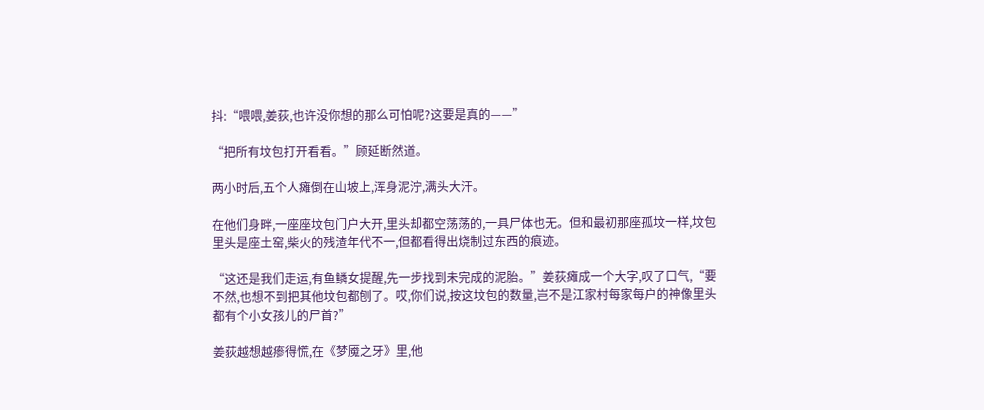抖:“喂喂,姜荻,也许没你想的那么可怕呢?这要是真的——”

“把所有坟包打开看看。”顾延断然道。

两小时后,五个人瘫倒在山坡上,浑身泥泞,满头大汗。

在他们身畔,一座座坟包门户大开,里头却都空荡荡的,一具尸体也无。但和最初那座孤坟一样,坟包里头是座土窑,柴火的残渣年代不一,但都看得出烧制过东西的痕迹。

“这还是我们走运,有鱼鳞女提醒,先一步找到未完成的泥胎。”姜荻瘫成一个大字,叹了口气,“要不然,也想不到把其他坟包都刨了。哎,你们说,按这坟包的数量,岂不是江家村每家每户的神像里头都有个小女孩儿的尸首?”

姜荻越想越瘆得慌,在《梦魇之牙》里,他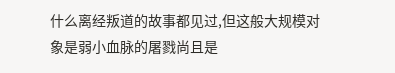什么离经叛道的故事都见过,但这般大规模对象是弱小血脉的屠戮尚且是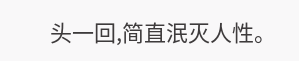头一回,简直泯灭人性。